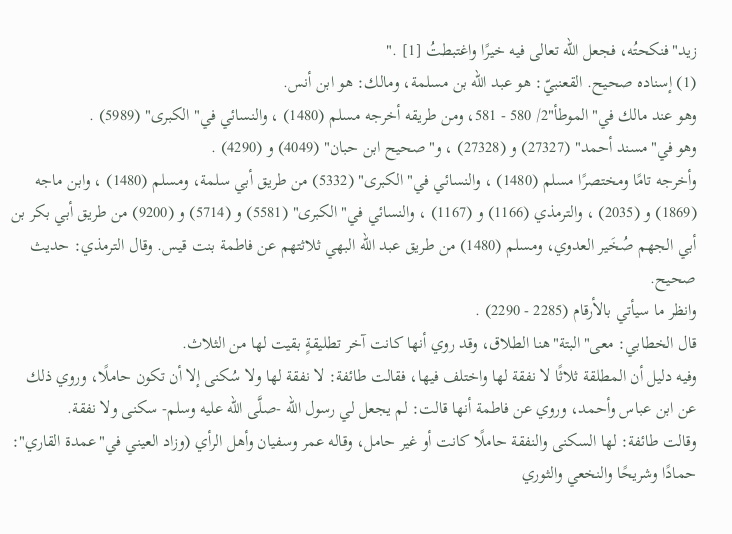زيد"فنكحتُه، فجعل الله تعالى فيه خيرًا واغتبطتُ [1] ."
(1) إسناده صحيح. القعنبيّ: هو عبد الله بن مسلمة، ومالك: هو ابن أنس.
وهو عند مالك في"الموطأ"2/ 580 - 581، ومن طريقه أخرجه مسلم (1480) ، والنسائي في"الكبرى" (5989) .
وهو في"مسند أحمد" (27327) و (27328) ، و"صحيح ابن حبان" (4049) و (4290) .
وأخرجه تامًا ومختصرًا مسلم (1480) ، والنسائي في"الكبرى" (5332) من طريق أبي سلمة، ومسلم (1480) ، وابن ماجه (1869) و (2035) ، والترمذي (1166) و (1167) ، والنسائي في"الكبرى" (5581) و (5714) و (9200) من طريق أبي بكر بن أبي الجهم صُخَير العدوي، ومسلم (1480) من طريق عبد الله البهي ثلاثتهم عن فاطمة بنت قيس. وقال الترمذي: حديث صحيح.
وانظر ما سيأتي بالأرقام (2285 - 2290) .
قال الخطابي: معى"البتة"هنا الطلاق، وقد روي أنها كانت آخر تطليقةٍ بقيت لها من الثلاث.
وفيه دليل أن المطلقة ثلاثًا لا نفقة لها واختلف فيها، فقالت طائفة: لا نفقة لها ولا سُكنى إلا أن تكون حاملًا، وروي ذلك عن ابن عباس وأحمد، وروي عن فاطمة أنها قالت: لم يجعل لي رسول الله -صلَّى الله عليه وسلم- سكنى ولا نفقة.
وقالت طائفة: لها السكنى والنفقة حاملًا كانت أو غير حامل، وقاله عمر وسفيان وأهل الرأي (وزاد العيني في"عمدة القاري": حمادًا وشريحًا والنخعي والثوري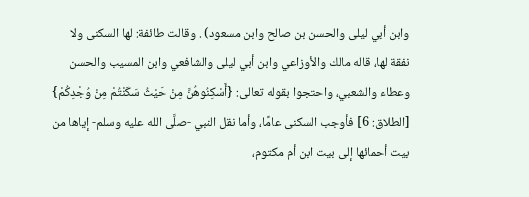وابن أبي ليلى والحسن بن صالح وابن مسعود) . وقالت طائفة: لها السكنى ولا نفقة لها، قاله مالك والأوزاعي وابن أبي ليلى والشافعي وابن المسيب والحسن وعطاء والشعبي، واحتجوا بقوله تعالى: {أَسْكِنُوهُنَّ مِنْ حَيْثُ سَكَنْتُمْ مِنْ وُجْدِكُمْ} [الطلاق: 6] فأوجب السكنى عامًا، وأما نقل النبي -صلَّى الله عليه وسلم- إياها من بيت أحمائها إلى بيت ابن أم مكتوم،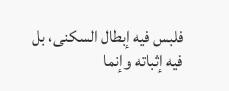فلبس فيه إبطال السكنى، بل فيه إثباته وإنما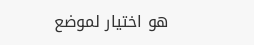هو اختيار لموضع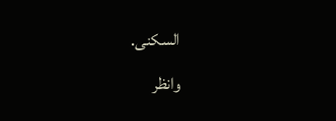السكنى.
وانظر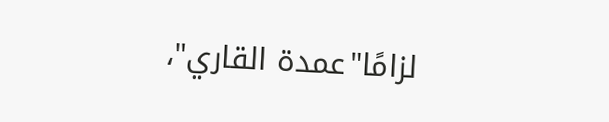لزامًا"عمدة القاري"،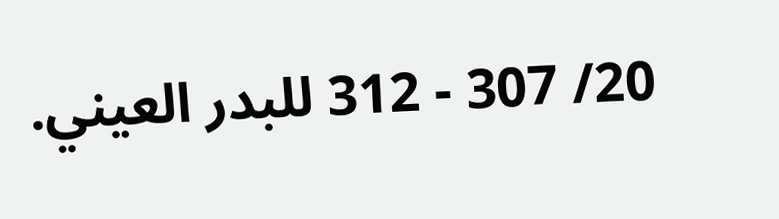20/ 307 - 312 للبدر العيني.